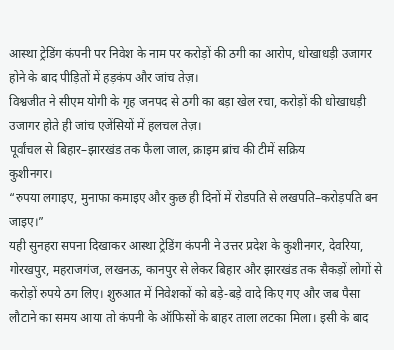आस्था ट्रेडिंग कंपनी पर निवेश के नाम पर करोड़ों की ठगी का आरोप, धोखाधड़ी उजागर होने के बाद पीड़ितों में हड़कंप और जांच तेज़।
विश्वजीत ने सीएम योगी के गृह जनपद से ठगी का बड़ा खेल रचा, करोड़ों की धोखाधड़ी उजागर होते ही जांच एजेंसियों में हलचल तेज़।
पूर्वांचल से बिहार–झारखंड तक फैला जाल, क्राइम ब्रांच की टीमें सक्रिय
कुशीनगर।
“रुपया लगाइए, मुनाफा कमाइए और कुछ ही दिनों में रोडपति से लखपति–करोड़पति बन जाइए।”
यही सुनहरा सपना दिखाकर आस्था ट्रेडिंग कंपनी ने उत्तर प्रदेश के कुशीनगर, देवरिया, गोरखपुर, महराजगंज, लखनऊ, कानपुर से लेकर बिहार और झारखंड तक सैकड़ों लोगों से करोड़ों रुपये ठग लिए। शुरुआत में निवेशकों को बड़े-बड़े वादे किए गए और जब पैसा लौटाने का समय आया तो कंपनी के ऑफिसों के बाहर ताला लटका मिला। इसी के बाद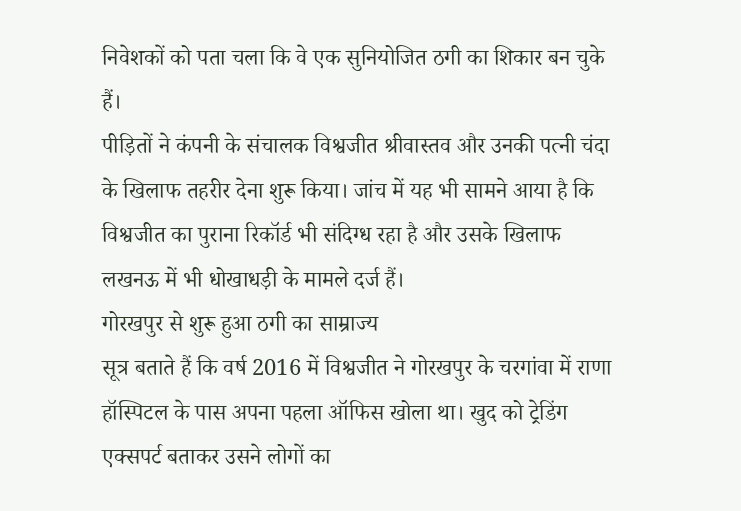निवेशकों को पता चला कि वे एक सुनियोजित ठगी का शिकार बन चुके हैं।
पीड़ितों ने कंपनी के संचालक विश्वजीत श्रीवास्तव और उनकी पत्नी चंदा के खिलाफ तहरीर देना शुरू किया। जांच में यह भी सामने आया है कि विश्वजीत का पुराना रिकॉर्ड भी संदिग्ध रहा है और उसके खिलाफ लखनऊ में भी धोखाधड़ी के मामले दर्ज हैं।
गोरखपुर से शुरू हुआ ठगी का साम्राज्य
सूत्र बताते हैं कि वर्ष 2016 में विश्वजीत ने गोरखपुर के चरगांवा में राणा हॉस्पिटल के पास अपना पहला ऑफिस खोला था। खुद को ट्रेडिंग एक्सपर्ट बताकर उसने लोगों का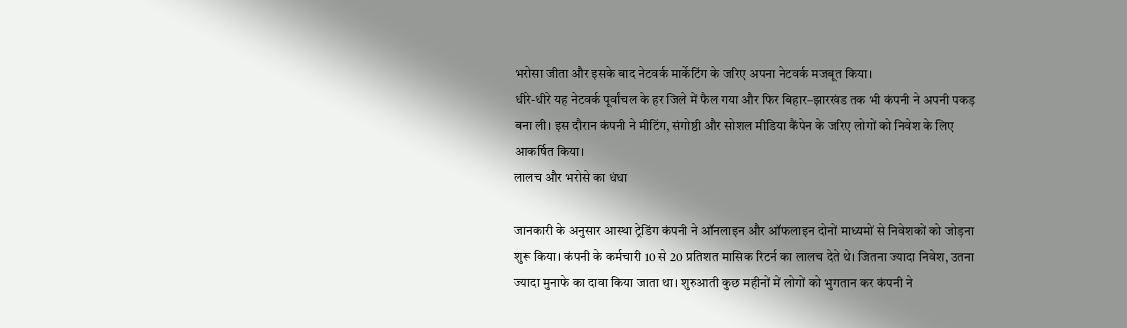भरोसा जीता और इसके बाद नेटवर्क मार्केटिंग के जरिए अपना नेटवर्क मजबूत किया।
धीरे-धीरे यह नेटवर्क पूर्वांचल के हर जिले में फैल गया और फिर बिहार–झारखंड तक भी कंपनी ने अपनी पकड़ बना ली। इस दौरान कंपनी ने मीटिंग, संगोष्ठी और सोशल मीडिया कैंपेन के जरिए लोगों को निवेश के लिए आकर्षित किया।
लालच और भरोसे का धंधा

जानकारी के अनुसार आस्था ट्रेडिंग कंपनी ने ऑनलाइन और ऑफलाइन दोनों माध्यमों से निवेशकों को जोड़ना शुरू किया। कंपनी के कर्मचारी 10 से 20 प्रतिशत मासिक रिटर्न का लालच देते थे। जितना ज्यादा निवेश, उतना ज्यादा मुनाफे का दावा किया जाता था। शुरुआती कुछ महीनों में लोगों को भुगतान कर कंपनी ने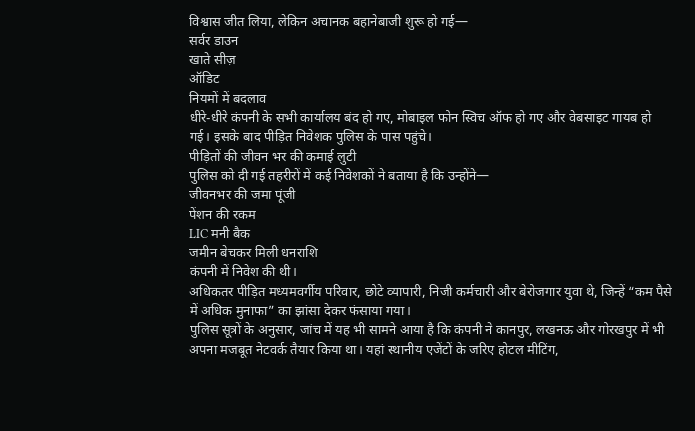विश्वास जीत लिया, लेकिन अचानक बहानेबाजी शुरू हो गई—
सर्वर डाउन
खाते सीज़
ऑडिट
नियमों में बदलाव
धीरे-धीरे कंपनी के सभी कार्यालय बंद हो गए, मोबाइल फोन स्विच ऑफ हो गए और वेबसाइट गायब हो गई। इसके बाद पीड़ित निवेशक पुलिस के पास पहुंचे।
पीड़ितों की जीवन भर की कमाई लुटी
पुलिस को दी गई तहरीरों में कई निवेशकों ने बताया है कि उन्होंने—
जीवनभर की जमा पूंजी
पेंशन की रकम
LIC मनी बैक
जमीन बेचकर मिली धनराशि
कंपनी में निवेश की थी।
अधिकतर पीड़ित मध्यमवर्गीय परिवार, छोटे व्यापारी, निजी कर्मचारी और बेरोजगार युवा थे, जिन्हें “कम पैसे में अधिक मुनाफा” का झांसा देकर फंसाया गया।
पुलिस सूत्रों के अनुसार, जांच में यह भी सामने आया है कि कंपनी ने कानपुर, लखनऊ और गोरखपुर में भी अपना मजबूत नेटवर्क तैयार किया था। यहां स्थानीय एजेंटों के जरिए होटल मीटिंग,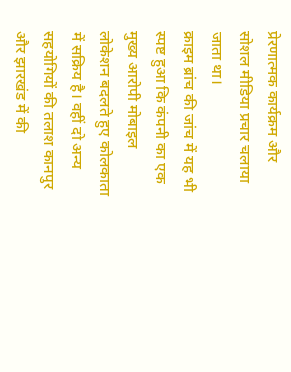प्रेरणात्मक कार्यक्रम और सोशल मीडिया प्रचार चलाया जाता था।
क्राइम ब्रांच की जांच में यह भी स्पष्ट हुआ कि कंपनी का एक मुख्य आरोपी मोबाइल लोकेशन बदलते हुए कोलकाता में सक्रिय है। वहीं दो अन्य सहयोगियों की तलाश कानपुर और झारखंड में की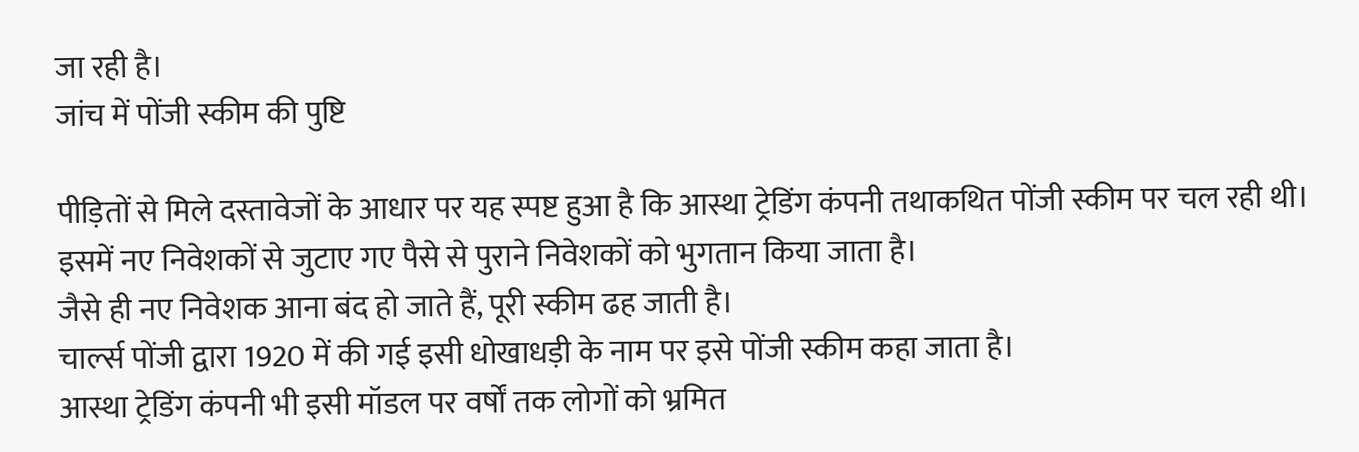जा रही है।
जांच में पोंजी स्कीम की पुष्टि

पीड़ितों से मिले दस्तावेजों के आधार पर यह स्पष्ट हुआ है कि आस्था ट्रेडिंग कंपनी तथाकथित पोंजी स्कीम पर चल रही थी।
इसमें नए निवेशकों से जुटाए गए पैसे से पुराने निवेशकों को भुगतान किया जाता है।
जैसे ही नए निवेशक आना बंद हो जाते हैं, पूरी स्कीम ढह जाती है।
चार्ल्स पोंजी द्वारा 1920 में की गई इसी धोखाधड़ी के नाम पर इसे पोंजी स्कीम कहा जाता है।
आस्था ट्रेडिंग कंपनी भी इसी मॉडल पर वर्षों तक लोगों को भ्रमित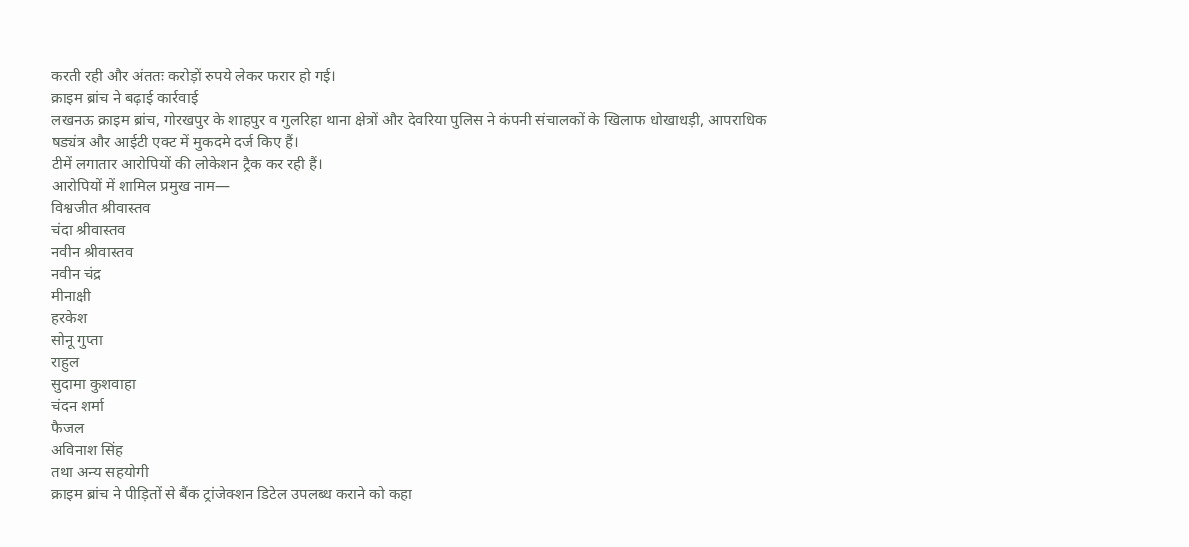करती रही और अंततः करोड़ों रुपये लेकर फरार हो गई।
क्राइम ब्रांच ने बढ़ाई कार्रवाई
लखनऊ क्राइम ब्रांच, गोरखपुर के शाहपुर व गुलरिहा थाना क्षेत्रों और देवरिया पुलिस ने कंपनी संचालकों के खिलाफ धोखाधड़ी, आपराधिक षड्यंत्र और आईटी एक्ट में मुकदमे दर्ज किए हैं।
टीमें लगातार आरोपियों की लोकेशन ट्रैक कर रही हैं।
आरोपियों में शामिल प्रमुख नाम—
विश्वजीत श्रीवास्तव
चंदा श्रीवास्तव
नवीन श्रीवास्तव
नवीन चंद्र
मीनाक्षी
हरकेश
सोनू गुप्ता
राहुल
सुदामा कुशवाहा
चंदन शर्मा
फैजल
अविनाश सिंह
तथा अन्य सहयोगी
क्राइम ब्रांच ने पीड़ितों से बैंक ट्रांजेक्शन डिटेल उपलब्ध कराने को कहा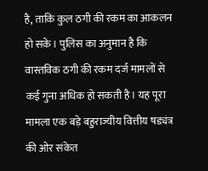है, ताकि कुल ठगी की रकम का आकलन हो सके। पुलिस का अनुमान है कि वास्तविक ठगी की रकम दर्ज मामलों से कई गुना अधिक हो सकती है। यह पूरा मामला एक बड़े बहुराज्यीय वित्तीय षड्यंत्र की ओर संकेत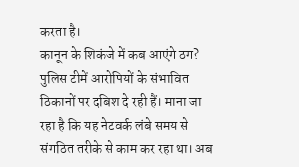करता है।
कानून के शिकंजे में कब आएंगे ठग?
पुलिस टीमें आरोपियों के संभावित ठिकानों पर दबिश दे रही हैं। माना जा रहा है कि यह नेटवर्क लंबे समय से संगठित तरीके से काम कर रहा था। अब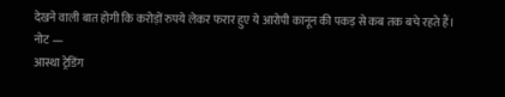देखने वाली बात होगी कि करोड़ों रुपये लेकर फरार हुए ये आरोपी कानून की पकड़ से कब तक बचे रहते हैं।
नोट —
आस्था ट्रेडिंग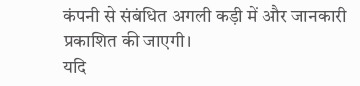कंपनी से संबंधित अगली कड़ी में और जानकारी प्रकाशित की जाएगी।
यदि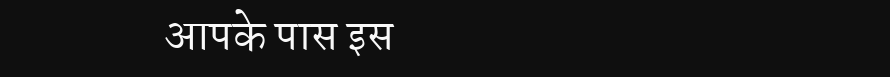आपके पास इस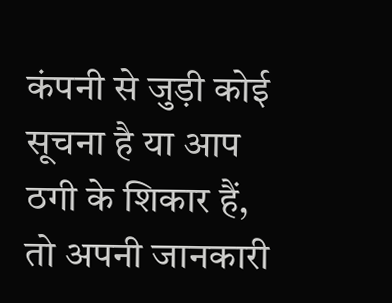कंपनी से जुड़ी कोई सूचना है या आप ठगी के शिकार हैं, तो अपनी जानकारी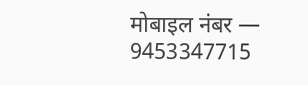मोबाइल नंबर — 9453347715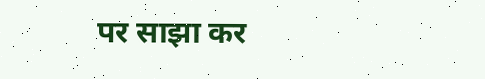पर साझा कर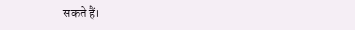सकते हैं।